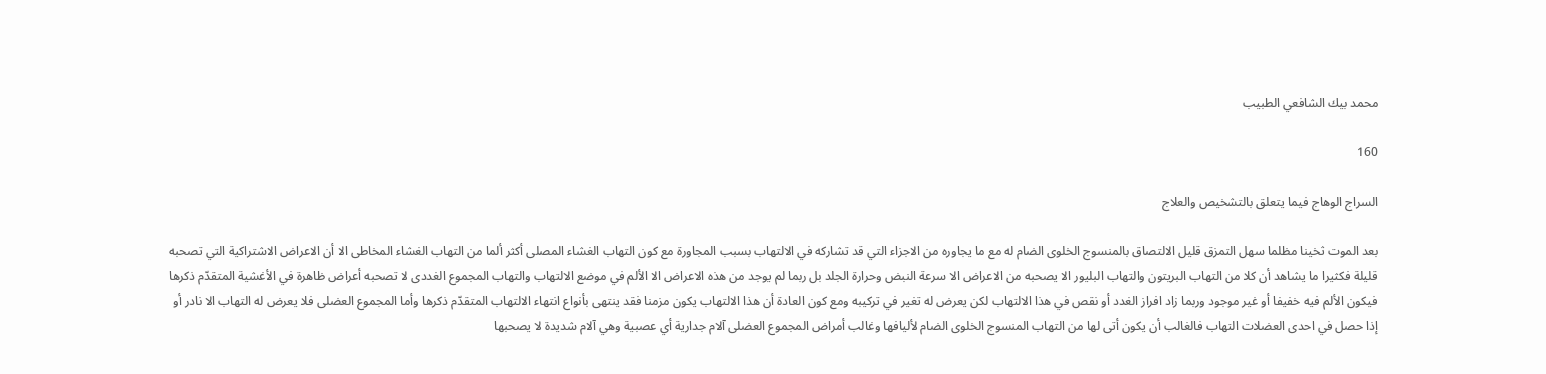محمد بيك الشافعي الطبيب

160

السراج الوهاج فيما يتعلق بالتشخيص والعلاج

بعد الموت ثخينا مظلما سهل التمزق قليل الالتصاق بالمنسوج الخلوى الضام له مع ما يجاوره من الاجزاء التي قد تشاركه في الالتهاب بسبب المجاورة مع كون التهاب الغشاء المصلى أكثر ألما من التهاب الغشاء المخاطى الا أن الاعراض الاشتراكية التي تصحبه قليلة فكثيرا ما يشاهد أن كلا من التهاب البريتون والتهاب البليور الا يصحبه من الاعراض الا سرعة النبض وحرارة الجلد بل ربما لم يوجد من هذه الاعراض الا الألم في موضع الالتهاب والتهاب المجموع الغددى لا تصحبه أعراض ظاهرة في الأغشية المتقدّم ذكرها فيكون الألم فيه خفيفا أو غير موجود وربما زاد افراز الغدد أو نقص في هذا الالتهاب لكن يعرض له تغير في تركيبه ومع كون العادة أن هذا الالتهاب يكون مزمنا فقد ينتهى بأنواع انتهاء الالتهاب المتقدّم ذكرها وأما المجموع العضلى فلا يعرض له التهاب الا نادر أو إذا حصل في احدى العضلات التهاب فالغالب أن يكون أتى لها من التهاب المنسوج الخلوى الضام لأليافها وغالب أمراض المجموع العضلى آلام جدارية أي عصبية وهي آلام شديدة لا يصحبها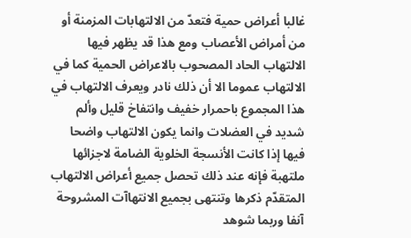غالبا أعراض حمية فتعدّ من الالتهابات المزمنة أو من أمراض الأعصاب ومع هذا قد يظهر فيها الالتهاب الحاد المصحوب بالاعراض الحمية كما في الالتهاب عموما الا أن ذلك نادر ويعرف الالتهاب في هذا المجموع باحمرار خفيف وانتفاخ قليل وألم شديد في العضلات وانما يكون الالتهاب واضحا فيها إذا كانت الأنسجة الخلوية الضامة لاجزائها ملتهبة فإنه عند ذلك تحصل جميع أعراض الالتهاب المتقدّم ذكرها وتنتهى بجميع الانتهاآت المشروحة آنفا وربما شوهد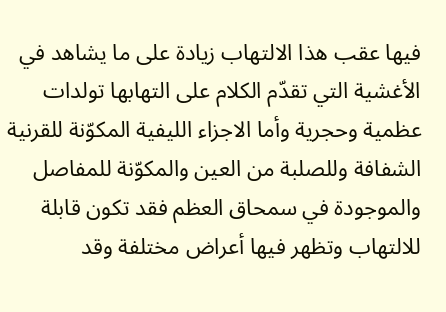فيها عقب هذا الالتهاب زيادة على ما يشاهد في الأغشية التي تقدّم الكلام على التهابها تولدات عظمية وحجرية وأما الاجزاء الليفية المكوّنة للقرنية الشفافة وللصلبة من العين والمكوّنة للمفاصل والموجودة في سمحاق العظم فقد تكون قابلة للالتهاب وتظهر فيها أعراض مختلفة وقد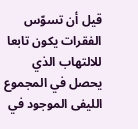قيل أن تسوّس الفقرات يكون تابعا للالتهاب الذي يحصل في المجموع الليفى الموجود في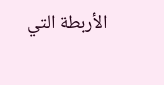الأربطة التي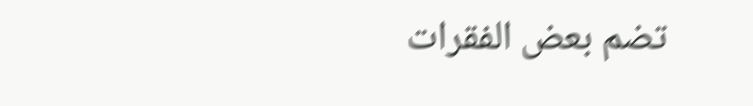تضم بعض الفقرات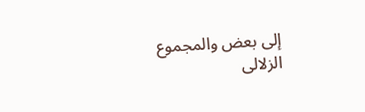إلى بعض والمجموع الزلالى